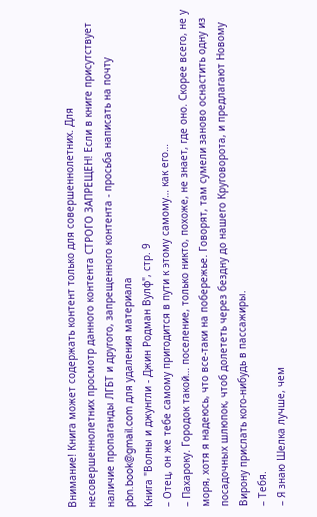Внимание! Книга может содержать контент только для совершеннолетних. Для несовершеннолетних просмотр данного контента СТРОГО ЗАПРЕЩЕН! Если в книге присутствует наличие пропаганды ЛГБТ и другого, запрещенного контента - просьба написать на почту pbn.book@gmail.com для удаления материала
Книга "Волны и джунгли - Джин Родман Вулф", стр. 9
– Отец, он же тебе самому пригодится в пути к этому самому… как его…
– Пахароку. Городок такой… поселение, только никто, похоже, не знает, где оно. Скорее всего, не у моря, хотя я надеюсь, что все-таки на побережье. Говорят, там сумели заново оснастить одну из посадочных шлюпок, чтоб долететь через бездну до нашего Круговорота, и предлагают Новому Вирону прислать кого-нибудь в пассажиры.
– Тебя.
– Я знаю Шелка лучше, чем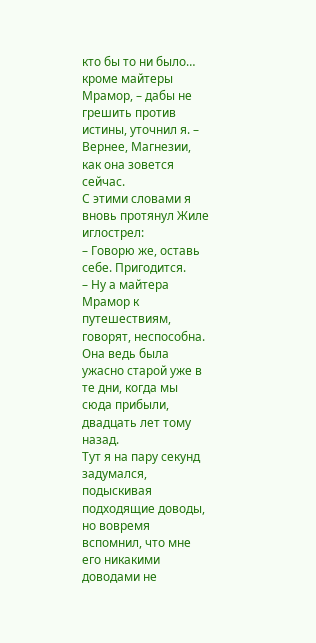кто бы то ни было… кроме майтеры Мрамор, – дабы не грешить против истины, уточнил я. – Вернее, Магнезии, как она зовется сейчас.
С этими словами я вновь протянул Жиле иглострел:
– Говорю же, оставь себе. Пригодится.
– Ну а майтера Мрамор к путешествиям, говорят, неспособна. Она ведь была ужасно старой уже в те дни, когда мы сюда прибыли, двадцать лет тому назад.
Тут я на пару секунд задумался, подыскивая подходящие доводы, но вовремя вспомнил, что мне его никакими доводами не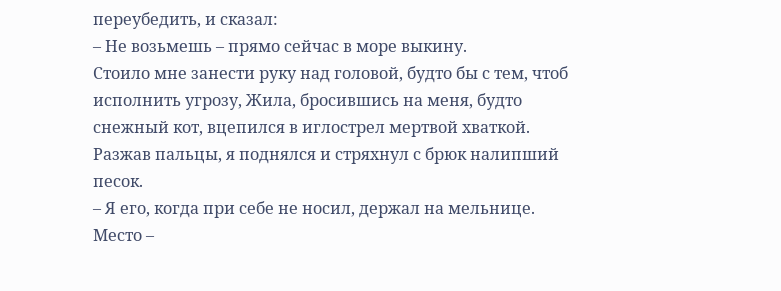переубедить, и сказал:
– Не возьмешь – прямо сейчас в море выкину.
Стоило мне занести руку над головой, будто бы с тем, чтоб исполнить угрозу, Жила, бросившись на меня, будто снежный кот, вцепился в иглострел мертвой хваткой.
Разжав пальцы, я поднялся и стряхнул с брюк налипший песок.
– Я его, когда при себе не носил, держал на мельнице. Место –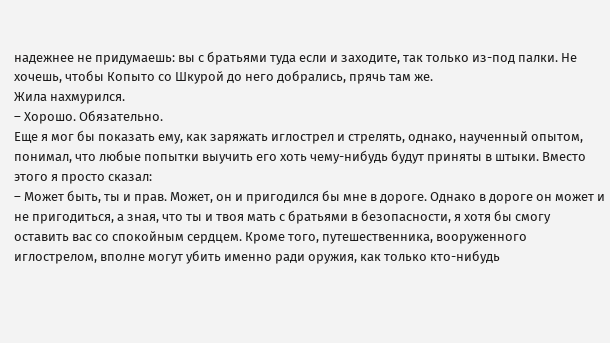надежнее не придумаешь: вы с братьями туда если и заходите, так только из-под палки. Не хочешь, чтобы Копыто со Шкурой до него добрались, прячь там же.
Жила нахмурился.
– Хорошо. Обязательно.
Еще я мог бы показать ему, как заряжать иглострел и стрелять, однако, наученный опытом, понимал, что любые попытки выучить его хоть чему-нибудь будут приняты в штыки. Вместо этого я просто сказал:
– Может быть, ты и прав. Может, он и пригодился бы мне в дороге. Однако в дороге он может и не пригодиться, а зная, что ты и твоя мать с братьями в безопасности, я хотя бы смогу оставить вас со спокойным сердцем. Кроме того, путешественника, вооруженного иглострелом, вполне могут убить именно ради оружия, как только кто-нибудь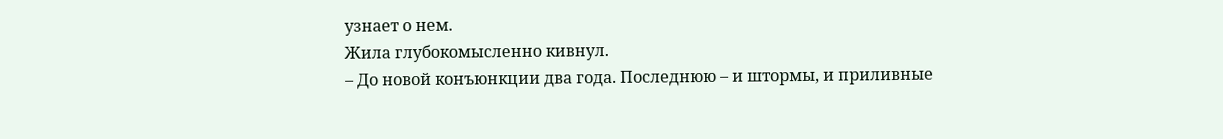узнает о нем.
Жила глубокомысленно кивнул.
– До новой конъюнкции два года. Последнюю – и штормы, и приливные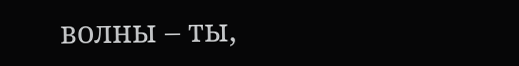волны – ты,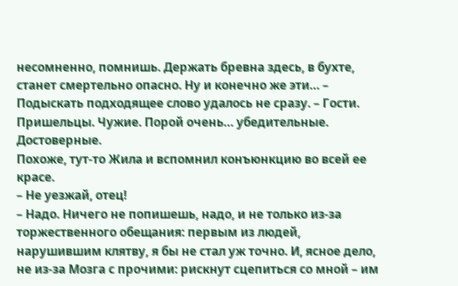несомненно, помнишь. Держать бревна здесь, в бухте, станет смертельно опасно. Ну и конечно же эти… – Подыскать подходящее слово удалось не сразу. – Гости. Пришельцы. Чужие. Порой очень… убедительные. Достоверные.
Похоже, тут-то Жила и вспомнил конъюнкцию во всей ее красе.
– Не уезжай, отец!
– Надо. Ничего не попишешь, надо, и не только из-за торжественного обещания: первым из людей, нарушившим клятву, я бы не стал уж точно. И, ясное дело, не из-за Мозга с прочими: рискнут сцепиться со мной – им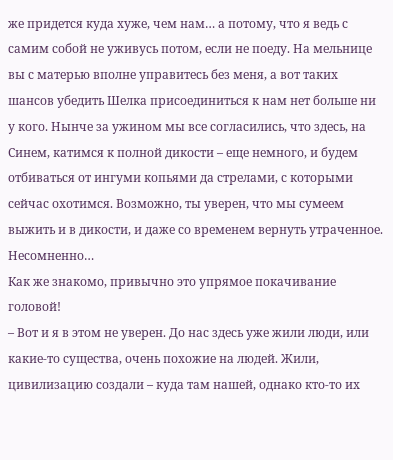же придется куда хуже, чем нам… а потому, что я ведь с самим собой не уживусь потом, если не поеду. На мельнице вы с матерью вполне управитесь без меня, а вот таких шансов убедить Шелка присоединиться к нам нет больше ни у кого. Нынче за ужином мы все согласились, что здесь, на Синем, катимся к полной дикости – еще немного, и будем отбиваться от ингуми копьями да стрелами, с которыми сейчас охотимся. Возможно, ты уверен, что мы сумеем выжить и в дикости, и даже со временем вернуть утраченное. Несомненно…
Как же знакомо, привычно это упрямое покачивание головой!
– Вот и я в этом не уверен. До нас здесь уже жили люди, или какие-то существа, очень похожие на людей. Жили, цивилизацию создали – куда там нашей, однако кто-то их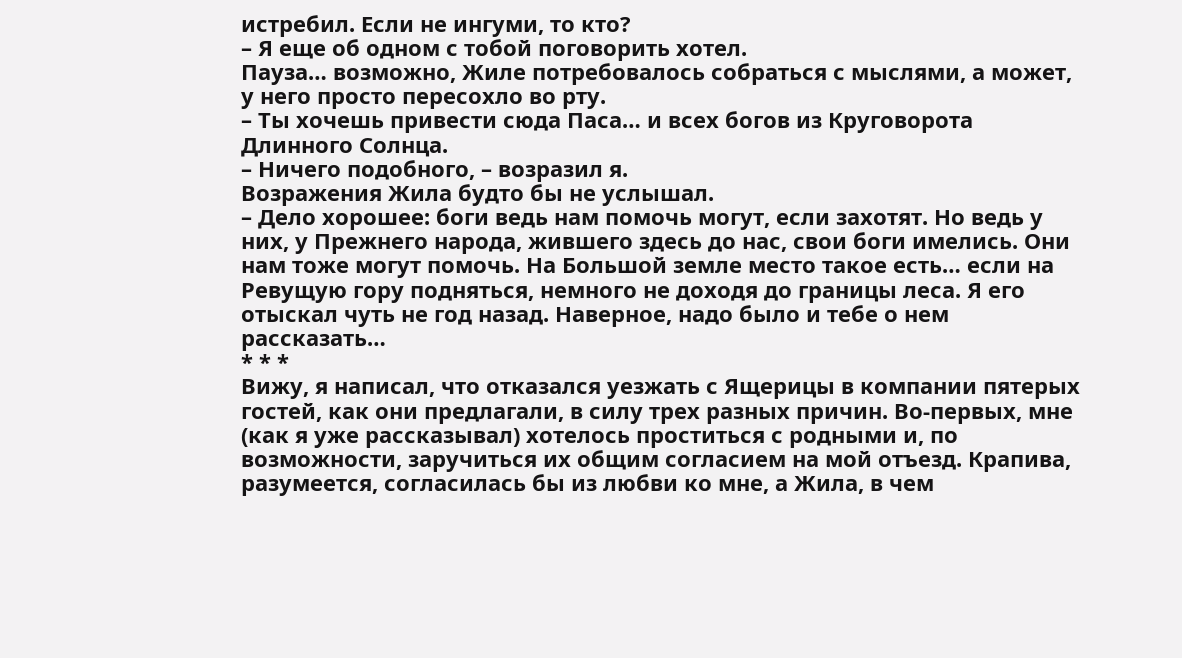истребил. Если не ингуми, то кто?
– Я еще об одном с тобой поговорить хотел.
Пауза… возможно, Жиле потребовалось собраться с мыслями, а может, у него просто пересохло во рту.
– Ты хочешь привести сюда Паса… и всех богов из Круговорота Длинного Солнца.
– Ничего подобного, – возразил я.
Возражения Жила будто бы не услышал.
– Дело хорошее: боги ведь нам помочь могут, если захотят. Но ведь у них, у Прежнего народа, жившего здесь до нас, свои боги имелись. Они нам тоже могут помочь. На Большой земле место такое есть… если на Ревущую гору подняться, немного не доходя до границы леса. Я его отыскал чуть не год назад. Наверное, надо было и тебе о нем рассказать…
* * *
Вижу, я написал, что отказался уезжать с Ящерицы в компании пятерых гостей, как они предлагали, в силу трех разных причин. Во-первых, мне (как я уже рассказывал) хотелось проститься с родными и, по возможности, заручиться их общим согласием на мой отъезд. Крапива, разумеется, согласилась бы из любви ко мне, а Жила, в чем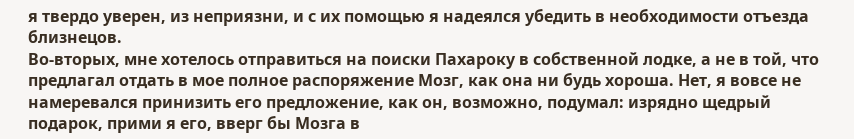я твердо уверен, из неприязни, и с их помощью я надеялся убедить в необходимости отъезда близнецов.
Во-вторых, мне хотелось отправиться на поиски Пахароку в собственной лодке, а не в той, что предлагал отдать в мое полное распоряжение Мозг, как она ни будь хороша. Нет, я вовсе не намеревался принизить его предложение, как он, возможно, подумал: изрядно щедрый подарок, прими я его, вверг бы Мозга в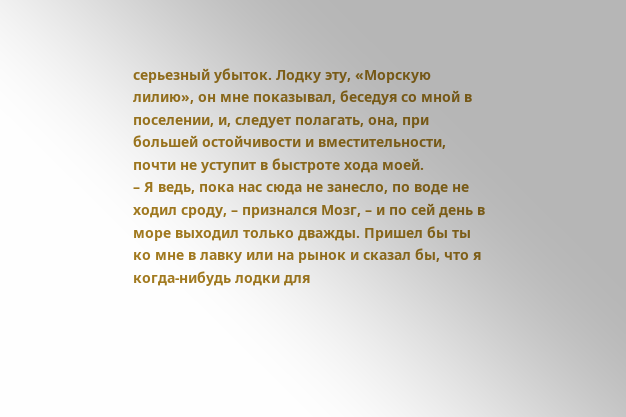серьезный убыток. Лодку эту, «Морскую лилию», он мне показывал, беседуя со мной в поселении, и, следует полагать, она, при большей остойчивости и вместительности, почти не уступит в быстроте хода моей.
– Я ведь, пока нас сюда не занесло, по воде не ходил сроду, – признался Мозг, – и по сей день в море выходил только дважды. Пришел бы ты ко мне в лавку или на рынок и сказал бы, что я когда-нибудь лодки для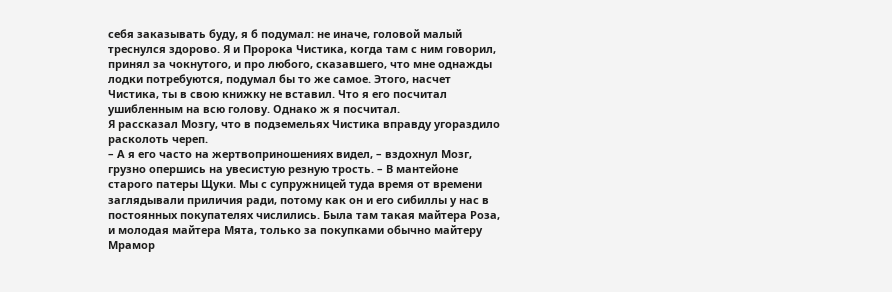себя заказывать буду, я б подумал: не иначе, головой малый треснулся здорово. Я и Пророка Чистика, когда там с ним говорил, принял за чокнутого, и про любого, сказавшего, что мне однажды лодки потребуются, подумал бы то же самое. Этого, насчет Чистика, ты в свою книжку не вставил. Что я его посчитал ушибленным на всю голову. Однако ж я посчитал.
Я рассказал Мозгу, что в подземельях Чистика вправду угораздило расколоть череп.
– А я его часто на жертвоприношениях видел, – вздохнул Мозг, грузно опершись на увесистую резную трость. – В мантейоне старого патеры Щуки. Мы с супружницей туда время от времени заглядывали приличия ради, потому как он и его сибиллы у нас в постоянных покупателях числились. Была там такая майтера Роза, и молодая майтера Мята, только за покупками обычно майтеру Мрамор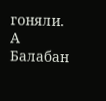гоняли. А Балабан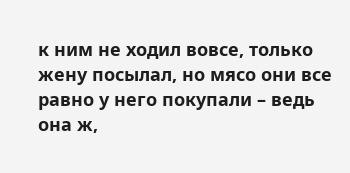к ним не ходил вовсе, только жену посылал, но мясо они все равно у него покупали – ведь она ж,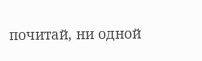почитай, ни одной